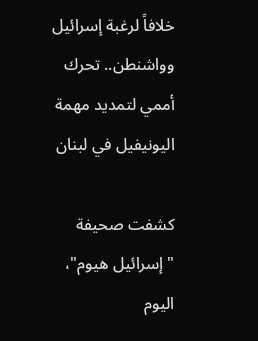خلافاً لرغبة إسرائيل وواشنطن.. تحرك أممي لتمديد مهمة اليونيفيل في لبنان

كشفت صحيفة "إسرائيل هيوم"، اليوم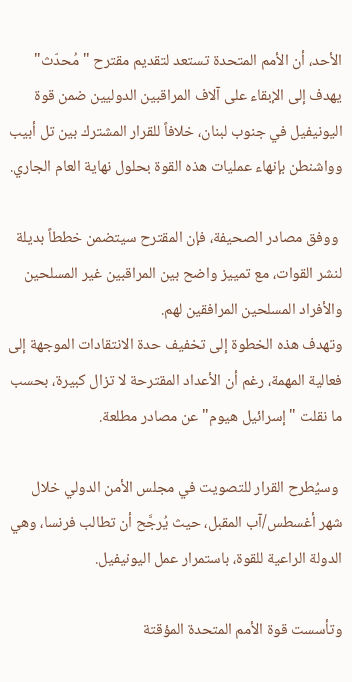الأحد، أن الأمم المتحدة تستعد لتقديم مقترح "مُحدّث" يهدف إلى الإبقاء على آلاف المراقبين الدوليين ضمن قوة اليونيفيل في جنوب لبنان، خلافاً للقرار المشترك بين تل أبيب وواشنطن بإنهاء عمليات هذه القوة بحلول نهاية العام الجاري.

 ووفق مصادر الصحيفة، فإن المقترح سيتضمن خططاً بديلة لنشر القوات، مع تمييز واضح بين المراقبين غير المسلحين والأفراد المسلحين المرافقين لهم.
وتهدف هذه الخطوة إلى تخفيف حدة الانتقادات الموجهة إلى فعالية المهمة، رغم أن الأعداد المقترحة لا تزال كبيرة، بحسب ما نقلت "إسرائيل هيوم" عن مصادر مطلعة.

 وسيُطرح القرار للتصويت في مجلس الأمن الدولي خلال شهر أغسطس/آب المقبل، حيث يُرجَّح أن تطالب فرنسا، وهي الدولة الراعية للقوة، باستمرار عمل اليونيفيل.

وتأسست قوة الأمم المتحدة المؤقتة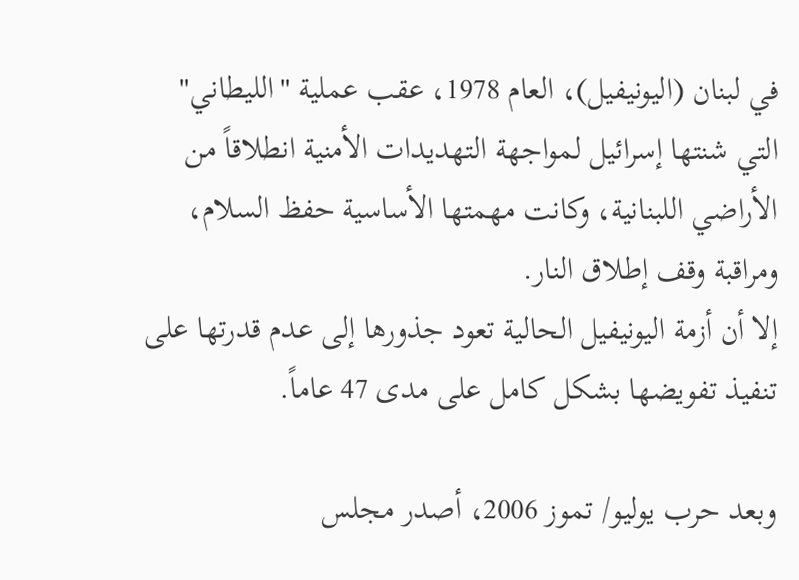في لبنان (اليونيفيل)، العام 1978، عقب عملية "الليطاني" التي شنتها إسرائيل لمواجهة التهديدات الأمنية انطلاقاً من الأراضي اللبنانية، وكانت مهمتها الأساسية حفظ السلام، ومراقبة وقف إطلاق النار.
إلا أن أزمة اليونيفيل الحالية تعود جذورها إلى عدم قدرتها على تنفيذ تفويضها بشكل كامل على مدى 47 عاماً.

وبعد حرب يوليو/ تموز 2006، أصدر مجلس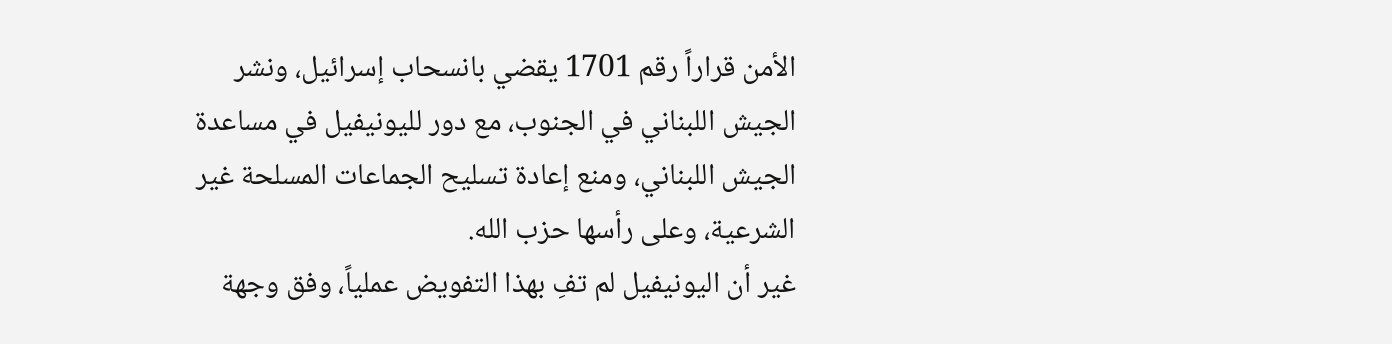الأمن قراراً رقم 1701 يقضي بانسحاب إسرائيل، ونشر الجيش اللبناني في الجنوب، مع دور لليونيفيل في مساعدة الجيش اللبناني، ومنع إعادة تسليح الجماعات المسلحة غير الشرعية، وعلى رأسها حزب الله.
غير أن اليونيفيل لم تفِ بهذا التفويض عملياً، وفق وجهة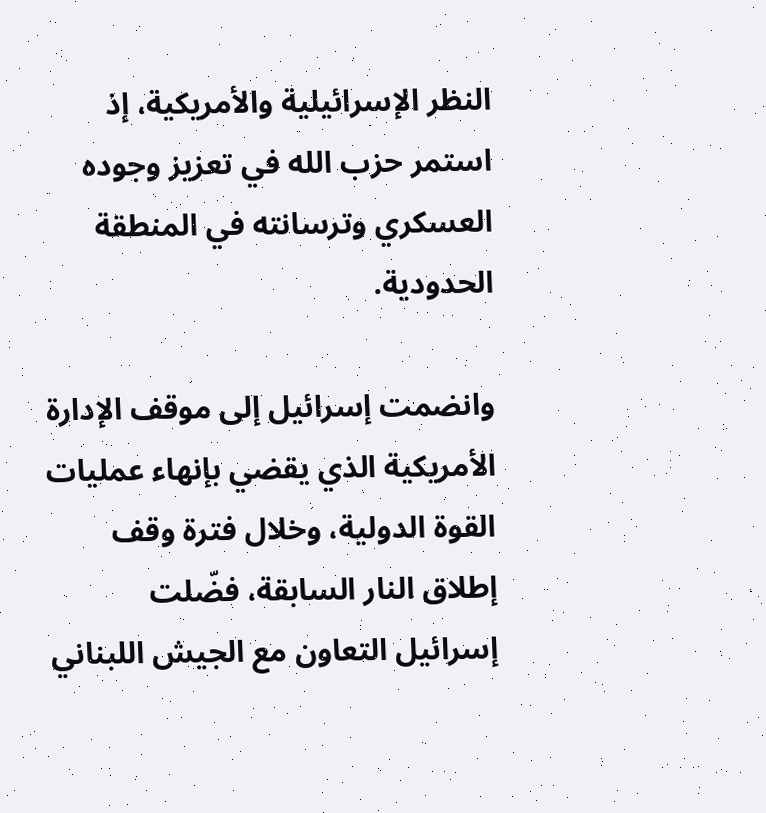النظر الإسرائيلية والأمريكية، إذ استمر حزب الله في تعزيز وجوده العسكري وترسانته في المنطقة الحدودية.

وانضمت إسرائيل إلى موقف الإدارة الأمريكية الذي يقضي بإنهاء عمليات القوة الدولية، وخلال فترة وقف إطلاق النار السابقة، فضّلت إسرائيل التعاون مع الجيش اللبناني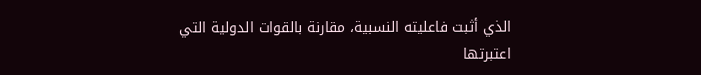الذي أثبت فاعليته النسبية، مقارنة بالقوات الدولية التي اعتبرتها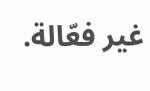غير فعّالة.